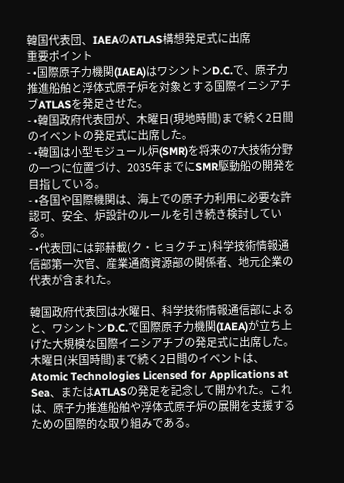韓国代表団、IAEAのATLAS構想発足式に出席
重要ポイント
- •国際原子力機関(IAEA)はワシントンD.C.で、原子力推進船舶と浮体式原子炉を対象とする国際イニシアチブATLASを発足させた。
- •韓国政府代表団が、木曜日(現地時間)まで続く2日間のイベントの発足式に出席した。
- •韓国は小型モジュール炉(SMR)を将来の7大技術分野の一つに位置づけ、2035年までにSMR駆動船の開発を目指している。
- •各国や国際機関は、海上での原子力利用に必要な許認可、安全、炉設計のルールを引き続き検討している。
- •代表団には郭赫載(ク・ヒョクチェ)科学技術情報通信部第一次官、産業通商資源部の関係者、地元企業の代表が含まれた。

韓国政府代表団は水曜日、科学技術情報通信部によると、ワシントンD.C.で国際原子力機関(IAEA)が立ち上げた大規模な国際イニシアチブの発足式に出席した。
木曜日(米国時間)まで続く2日間のイベントは、Atomic Technologies Licensed for Applications at Sea、またはATLASの発足を記念して開かれた。これは、原子力推進船舶や浮体式原子炉の展開を支援するための国際的な取り組みである。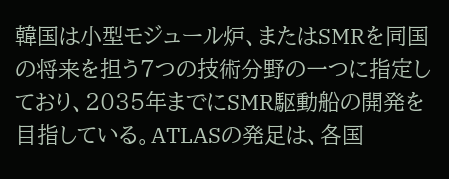韓国は小型モジュール炉、またはSMRを同国の将来を担う7つの技術分野の一つに指定しており、2035年までにSMR駆動船の開発を目指している。ATLASの発足は、各国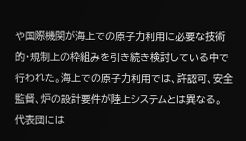や国際機関が海上での原子力利用に必要な技術的・規制上の枠組みを引き続き検討している中で行われた。海上での原子力利用では、許認可、安全監督、炉の設計要件が陸上システムとは異なる。
代表団には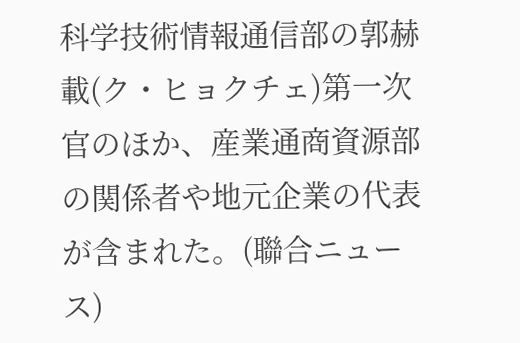科学技術情報通信部の郭赫載(ク・ヒョクチェ)第一次官のほか、産業通商資源部の関係者や地元企業の代表が含まれた。(聯合ニュース)